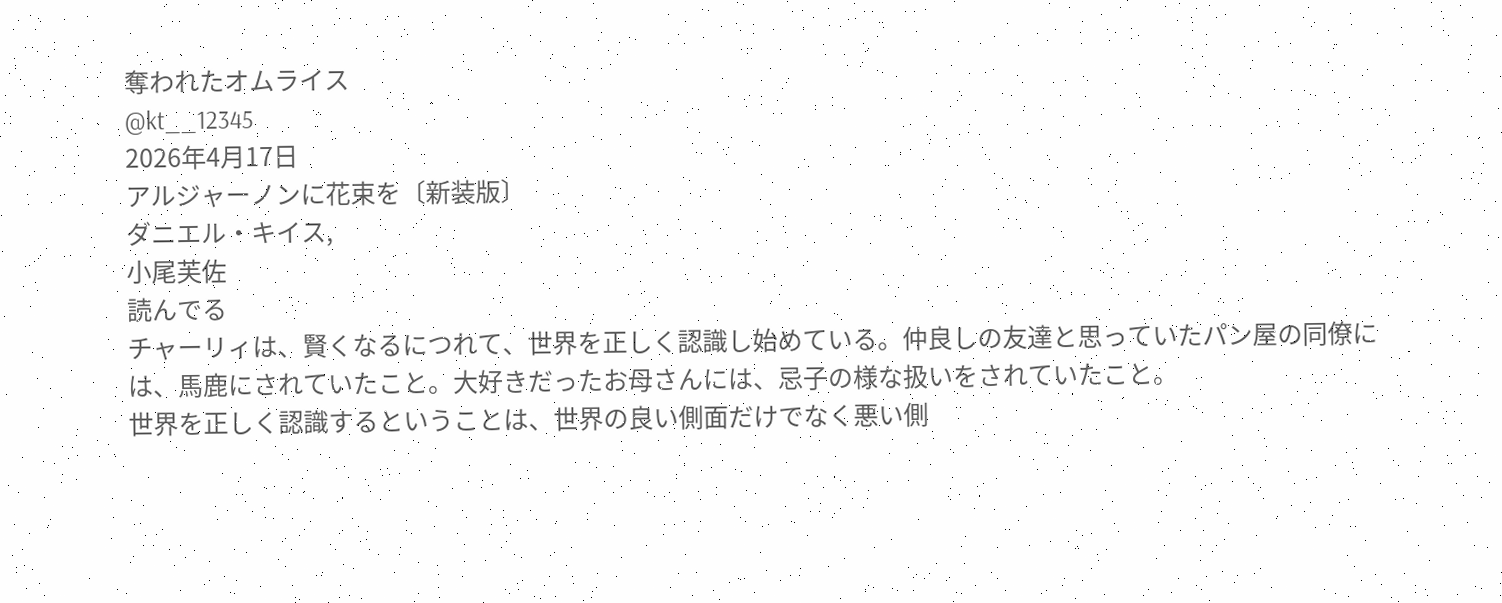奪われたオムライス
@kt__12345
2026年4月17日
アルジャーノンに花束を〔新装版〕
ダニエル・キイス,
小尾芙佐
読んでる
チャーリィは、賢くなるにつれて、世界を正しく認識し始めている。仲良しの友達と思っていたパン屋の同僚には、馬鹿にされていたこと。大好きだったお母さんには、忌子の様な扱いをされていたこと。
世界を正しく認識するということは、世界の良い側面だけでなく悪い側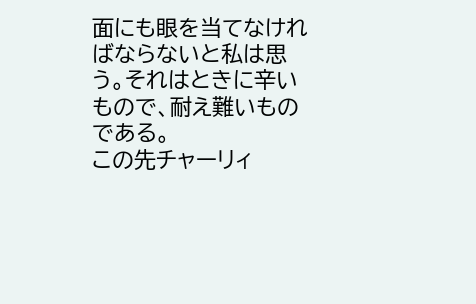面にも眼を当てなければならないと私は思う。それはときに辛いもので、耐え難いものである。
この先チャーリィ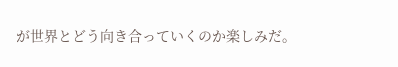が世界とどう向き合っていくのか楽しみだ。